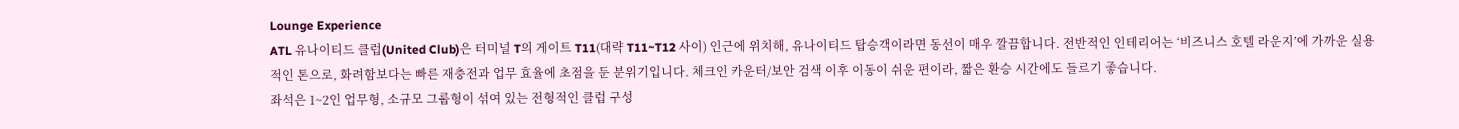Lounge Experience
ATL 유나이티드 클럽(United Club)은 터미널 T의 게이트 T11(대략 T11~T12 사이) 인근에 위치해, 유나이티드 탑승객이라면 동선이 매우 깔끔합니다. 전반적인 인테리어는 ‘비즈니스 호텔 라운지’에 가까운 실용적인 톤으로, 화려함보다는 빠른 재충전과 업무 효율에 초점을 둔 분위기입니다. 체크인 카운터/보안 검색 이후 이동이 쉬운 편이라, 짧은 환승 시간에도 들르기 좋습니다.
좌석은 1~2인 업무형, 소규모 그룹형이 섞여 있는 전형적인 클럽 구성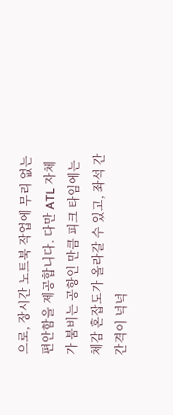으로, 장시간 노트북 작업에 무리 없는 편안함을 제공합니다. 다만 ATL 자체가 붐비는 공항인 만큼 피크 타임에는 체감 혼잡도가 올라갈 수 있고, 좌석 간 간격이 넉넉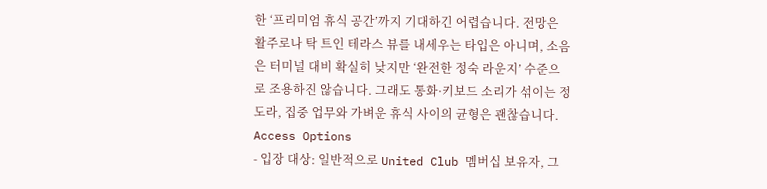한 ‘프리미엄 휴식 공간’까지 기대하긴 어렵습니다. 전망은 활주로나 탁 트인 테라스 뷰를 내세우는 타입은 아니며, 소음은 터미널 대비 확실히 낮지만 ‘완전한 정숙 라운지’ 수준으로 조용하진 않습니다. 그래도 통화·키보드 소리가 섞이는 정도라, 집중 업무와 가벼운 휴식 사이의 균형은 괜찮습니다.
Access Options
- 입장 대상: 일반적으로 United Club 멤버십 보유자, 그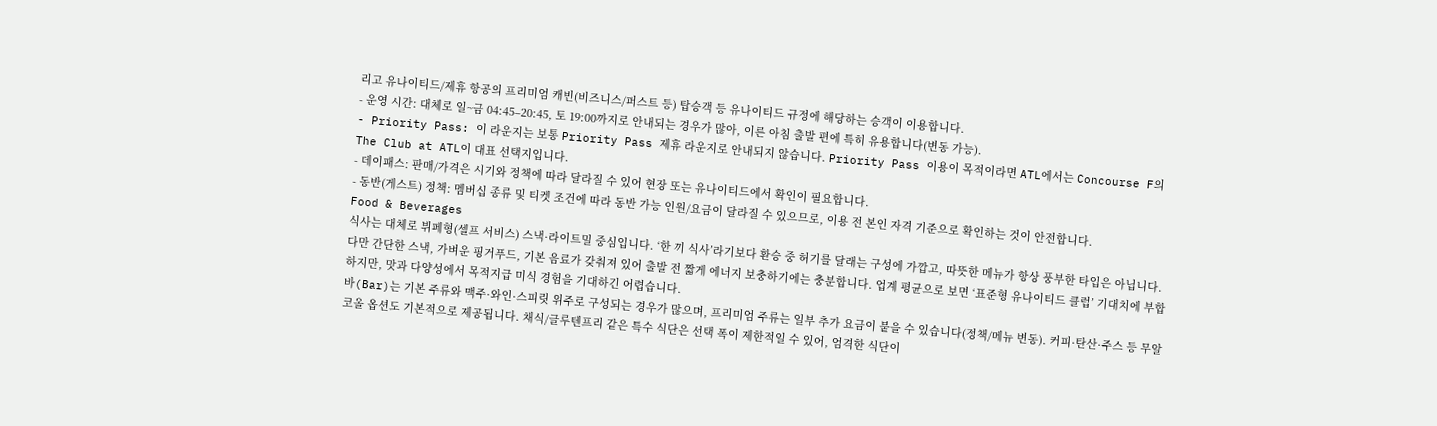리고 유나이티드/제휴 항공의 프리미엄 캐빈(비즈니스/퍼스트 등) 탑승객 등 유나이티드 규정에 해당하는 승객이 이용합니다.
- 운영 시간: 대체로 일~금 04:45–20:45, 토 19:00까지로 안내되는 경우가 많아, 이른 아침 출발 편에 특히 유용합니다(변동 가능).
- Priority Pass: 이 라운지는 보통 Priority Pass 제휴 라운지로 안내되지 않습니다. Priority Pass 이용이 목적이라면 ATL에서는 Concourse F의 The Club at ATL이 대표 선택지입니다.
- 데이패스: 판매/가격은 시기와 정책에 따라 달라질 수 있어 현장 또는 유나이티드에서 확인이 필요합니다.
- 동반(게스트) 정책: 멤버십 종류 및 티켓 조건에 따라 동반 가능 인원/요금이 달라질 수 있으므로, 이용 전 본인 자격 기준으로 확인하는 것이 안전합니다.
Food & Beverages
식사는 대체로 뷔페형(셀프 서비스) 스낵·라이트밀 중심입니다. ‘한 끼 식사’라기보다 환승 중 허기를 달래는 구성에 가깝고, 따뜻한 메뉴가 항상 풍부한 타입은 아닙니다. 다만 간단한 스낵, 가벼운 핑거푸드, 기본 음료가 갖춰져 있어 출발 전 짧게 에너지 보충하기에는 충분합니다. 업계 평균으로 보면 ‘표준형 유나이티드 클럽’ 기대치에 부합하지만, 맛과 다양성에서 목적지급 미식 경험을 기대하긴 어렵습니다.
바(Bar)는 기본 주류와 맥주·와인·스피릿 위주로 구성되는 경우가 많으며, 프리미엄 주류는 일부 추가 요금이 붙을 수 있습니다(정책/메뉴 변동). 커피·탄산·주스 등 무알코올 옵션도 기본적으로 제공됩니다. 채식/글루텐프리 같은 특수 식단은 선택 폭이 제한적일 수 있어, 엄격한 식단이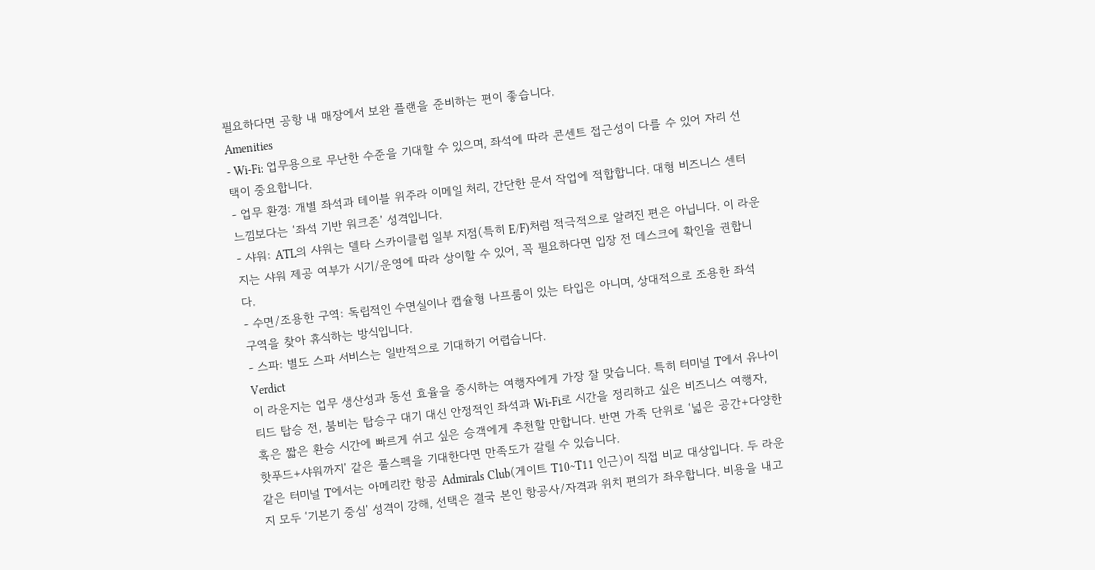필요하다면 공항 내 매장에서 보완 플랜을 준비하는 편이 좋습니다.
Amenities
- Wi-Fi: 업무용으로 무난한 수준을 기대할 수 있으며, 좌석에 따라 콘센트 접근성이 다를 수 있어 자리 선택이 중요합니다.
- 업무 환경: 개별 좌석과 테이블 위주라 이메일 처리, 간단한 문서 작업에 적합합니다. 대형 비즈니스 센터 느낌보다는 ‘좌석 기반 워크존’ 성격입니다.
- 샤워: ATL의 샤워는 델타 스카이클럽 일부 지점(특히 E/F)처럼 적극적으로 알려진 편은 아닙니다. 이 라운지는 샤워 제공 여부가 시기/운영에 따라 상이할 수 있어, 꼭 필요하다면 입장 전 데스크에 확인을 권합니다.
- 수면/조용한 구역: 독립적인 수면실이나 캡슐형 나프룸이 있는 타입은 아니며, 상대적으로 조용한 좌석 구역을 찾아 휴식하는 방식입니다.
- 스파: 별도 스파 서비스는 일반적으로 기대하기 어렵습니다.
Verdict
이 라운지는 업무 생산성과 동선 효율을 중시하는 여행자에게 가장 잘 맞습니다. 특히 터미널 T에서 유나이티드 탑승 전, 붐비는 탑승구 대기 대신 안정적인 좌석과 Wi-Fi로 시간을 정리하고 싶은 비즈니스 여행자, 혹은 짧은 환승 시간에 빠르게 쉬고 싶은 승객에게 추천할 만합니다. 반면 가족 단위로 ‘넓은 공간+다양한 핫푸드+샤워까지’ 같은 풀스펙을 기대한다면 만족도가 갈릴 수 있습니다.
같은 터미널 T에서는 아메리칸 항공 Admirals Club(게이트 T10~T11 인근)이 직접 비교 대상입니다. 두 라운지 모두 ‘기본기 중심’ 성격이 강해, 선택은 결국 본인 항공사/자격과 위치 편의가 좌우합니다. 비용을 내고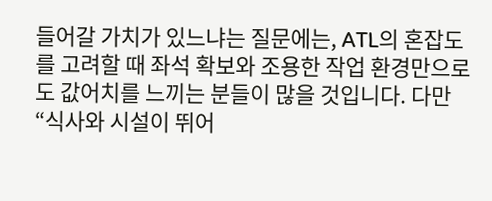들어갈 가치가 있느냐는 질문에는, ATL의 혼잡도를 고려할 때 좌석 확보와 조용한 작업 환경만으로도 값어치를 느끼는 분들이 많을 것입니다. 다만 “식사와 시설이 뛰어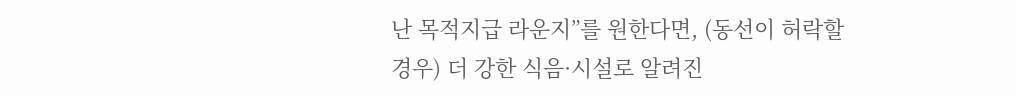난 목적지급 라운지”를 원한다면, (동선이 허락할 경우) 더 강한 식음·시설로 알려진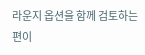라운지 옵션을 함께 검토하는 편이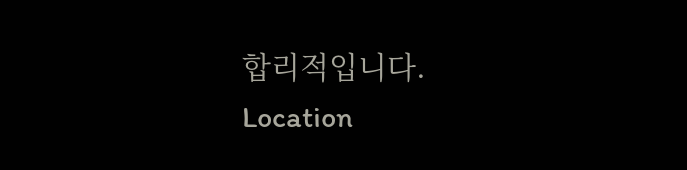합리적입니다.
Location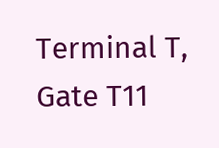Terminal T, Gate T11